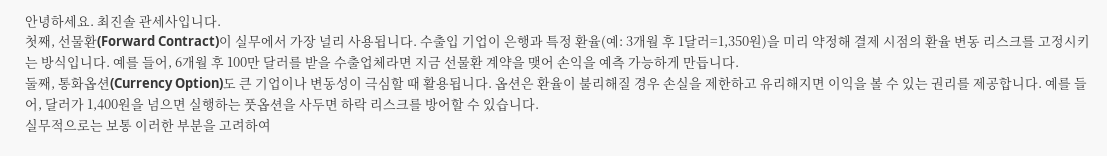안녕하세요. 최진솔 관세사입니다.
첫째, 선물환(Forward Contract)이 실무에서 가장 널리 사용됩니다. 수출입 기업이 은행과 특정 환율(예: 3개월 후 1달러=1,350원)을 미리 약정해 결제 시점의 환율 변동 리스크를 고정시키는 방식입니다. 예를 들어, 6개월 후 100만 달러를 받을 수출업체라면 지금 선물환 계약을 맺어 손익을 예측 가능하게 만듭니다.
둘째, 통화옵션(Currency Option)도 큰 기업이나 변동성이 극심할 때 활용됩니다. 옵션은 환율이 불리해질 경우 손실을 제한하고 유리해지면 이익을 볼 수 있는 권리를 제공합니다. 예를 들어, 달러가 1,400원을 넘으면 실행하는 풋옵션을 사두면 하락 리스크를 방어할 수 있습니다.
실무적으로는 보통 이러한 부분을 고려하여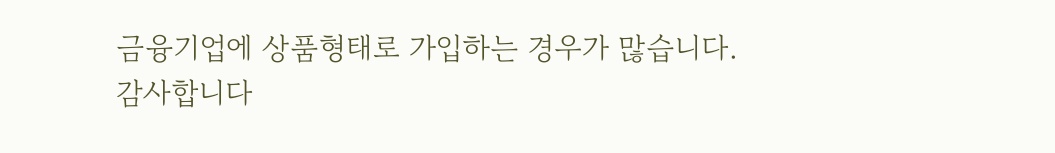금융기업에 상품형태로 가입하는 경우가 많습니다.
감사합니다